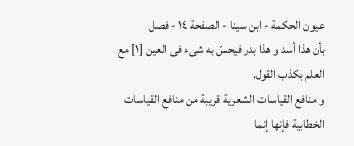عيون الحكمة - ابن سينا - الصفحة ١٤ - فصل
بأن هذا أسد و هذا بدر فيحسّ به شىء فى العين [١] مع العلم بكذب القول.
و منافع القياسات الشعرية قريبة من منافع القياسات الخطابية فإنها إنما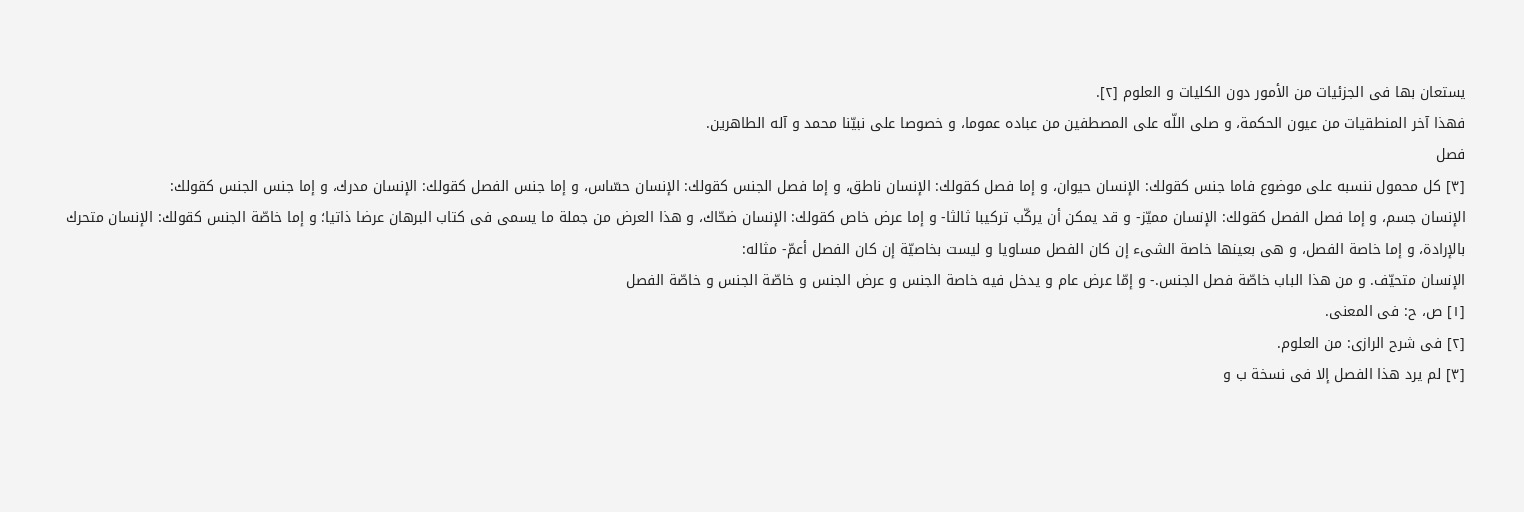يستعان بها فى الجزئيات من الأمور دون الكليات و العلوم [٢].
فهذا آخر المنطقيات من عيون الحكمة، و صلى اللّه على المصطفين من عباده عموما، و خصوصا على نبيّنا محمد و آله الطاهرين.
فصل
[٣] كل محمول ننسبه على موضوع فاما جنس كقولك: الإنسان حيوان، و إما فصل كقولك: الإنسان ناطق، و إما فصل الجنس كقولك: الإنسان حسّاس، و إما جنس الفصل كقولك: الإنسان مدرك، و إما جنس الجنس كقولك:
الإنسان جسم، و إما فصل الفصل كقولك: الإنسان مميّز- و قد يمكن أن يركّب تركيبا ثالثا- و إما عرض خاص كقولك: الإنسان ضحّاك، و هذا العرض من جملة ما يسمى فى كتاب البرهان عرضا ذاتيا؛ و إما خاصّة الجنس كقولك: الإنسان متحرك بالإرادة، و إما خاصة الفصل، و هى بعينها خاصة الشىء إن كان الفصل مساويا و ليست بخاصيّة إن كان الفصل أعمّ- مثاله:
الإنسان متحيّف. و من هذا الباب خاصّة فصل الجنس.- و إمّا عرض عام و يدخل فيه خاصة الجنس و عرض الجنس و خاصّة الجنس و خاصّة الفصل
[١] ص، ح: فى المعنى.
[٢] فى شرح الرازى: من العلوم.
[٣] لم يرد هذا الفصل إلا فى نسخة ب و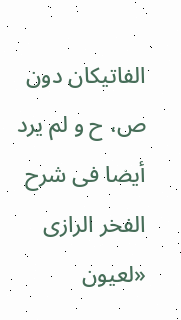الفاتيكان دون ص، ح و لم يرد أيضا فى شرح الفخر الرازى «لعيون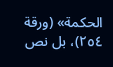الحكمة» (ورقة ٢٥٤)، بل نص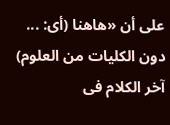على أن «هاهنا (أى: ...
دون الكليات من العلوم) آخر الكلام فى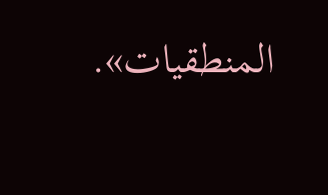المنطقيات».